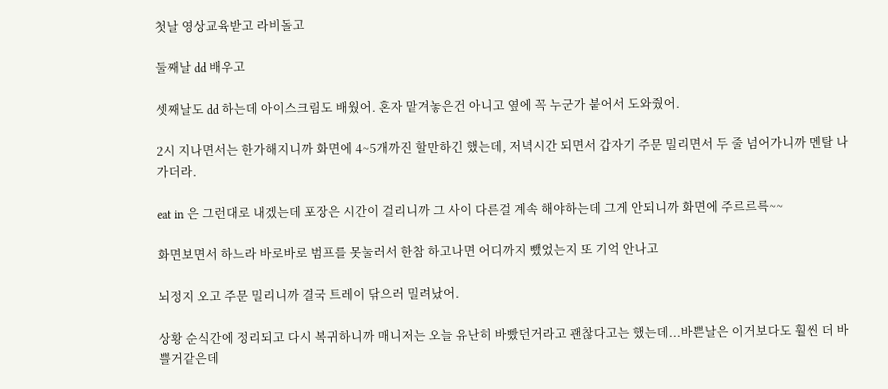첫날 영상교육받고 라비돌고

둘째날 dd 배우고

셋째날도 dd 하는데 아이스크림도 배웠어. 혼자 맡겨놓은건 아니고 옆에 꼭 누군가 붙어서 도와줬어.

2시 지나면서는 한가해지니까 화면에 4~5개까진 할만하긴 했는데, 저녁시간 되면서 갑자기 주문 밀리면서 두 줄 넘어가니까 멘탈 나가더라.

eat in 은 그런대로 내겠는데 포장은 시간이 걸리니까 그 사이 다른걸 계속 해야하는데 그게 안되니까 화면에 주르르륵~~

화면보면서 하느라 바로바로 범프를 못눌러서 한참 하고나면 어디까지 뺐었는지 또 기억 안나고

뇌정지 오고 주문 밀리니까 결국 트레이 닦으러 밀려났어.

상황 순식간에 정리되고 다시 복귀하니까 매니저는 오늘 유난히 바빴던거라고 괜찮다고는 했는데...바쁜날은 이거보다도 훨씬 더 바쁠거같은데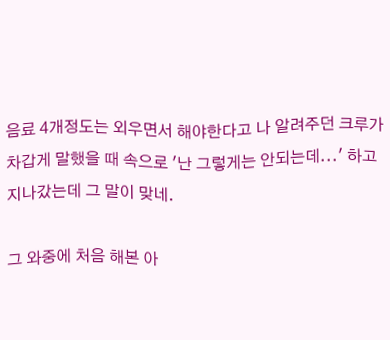음료 4개정도는 외우면서 해야한다고 나 알려주던 크루가 차갑게 말했을 때 속으로 '난 그렇게는 안되는데...' 하고 지나갔는데 그 말이 맞네.

그 와중에 처음 해본 아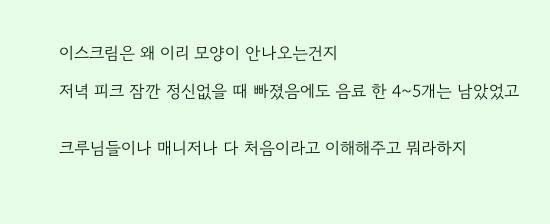이스크림은 왜 이리 모양이 안나오는건지

저녁 피크 잠깐 정신없을 때 빠졌음에도 음료 한 4~5개는 남았었고


크루님들이나 매니저나 다 처음이라고 이해해주고 뭐라하지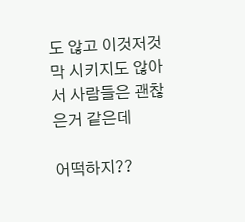도 않고 이것저것 막 시키지도 않아서 사람들은 괜찮은거 같은데

어떡하지??